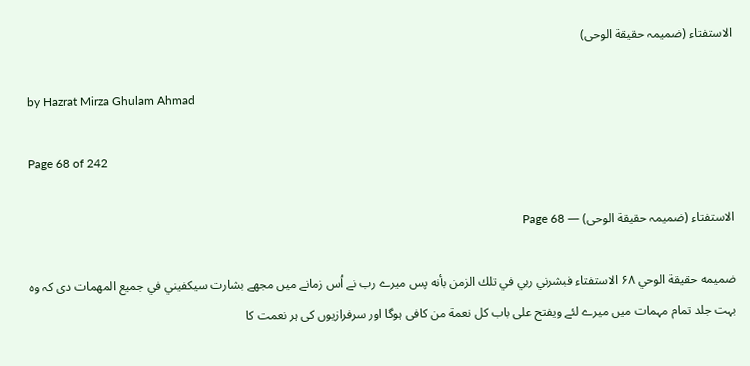الاستفتاء (ضمیمہ حقیقة الوحی)

by Hazrat Mirza Ghulam Ahmad

Page 68 of 242

الاستفتاء (ضمیمہ حقیقة الوحی) — Page 68

ضميمه حقيقة الوحي ۶۸ الاستفتاء فبشرني ربي في تلك الزمن بأنه پس میرے رب نے اُس زمانے میں مجھے بشارت سيكفيني في جميع المهمات دی کہ وہ بہت جلد تمام مہمات میں میرے لئے ويفتح على باب كل نعمة من کافی ہوگا اور سرفرازیوں کی ہر نعمت کا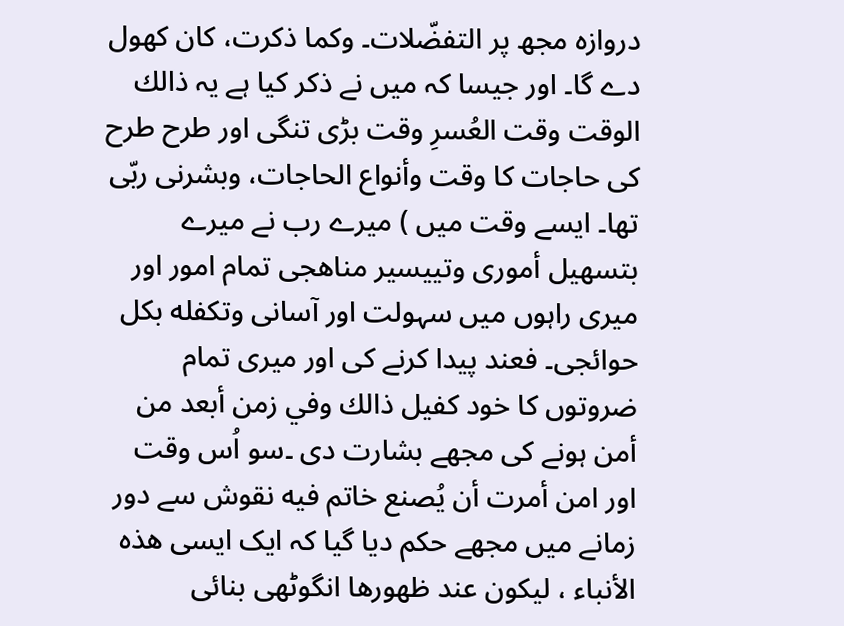دروازہ مجھ پر التفضّلات۔ وكما ذكرت، کان کھول دے گا۔ اور جیسا کہ میں نے ذکر کیا ہے یہ ذالك الوقت وقت العُسرِ وقت بڑی تنگی اور طرح طرح کی حاجات کا وقت وأنواع الحاجات، وبشرنی ربّی تھا۔ ایسے وقت میں ) میرے رب نے میرے بتسهيل أمورى وتيیسیر مناهجی تمام امور اور میری راہوں میں سہولت اور آسانی وتكفله بكل حوائجی۔ فعند پیدا کرنے کی اور میری تمام ضروتوں کا خود کفیل ذالك وفي زمن أبعد من أمن ہونے کی مجھے بشارت دی ۔سو اُس وقت اور امن أمرت أن يُصنع خاتم فيه نقوش سے دور زمانے میں مجھے حکم دیا گیا کہ ایک ایسی هذه الأنباء ، ليكون عند ظهورها انگوٹھی بنائی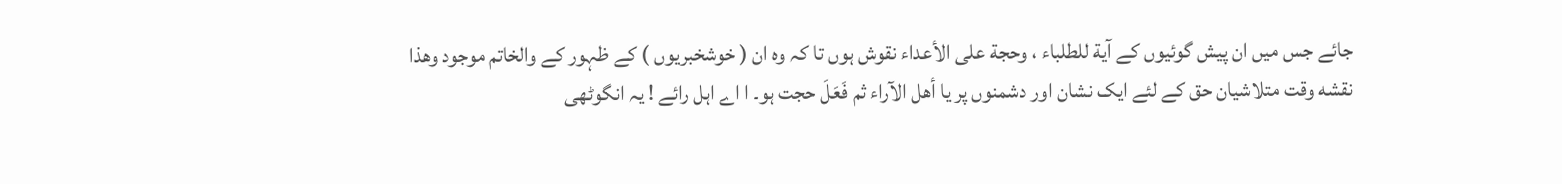جائے جس میں ان پیش گوئیوں کے آية للطلباء ، وحجة على الأعداء نقوش ہوں تا کہ وہ ان ( خوشخبریوں ) کے ظہور کے والخاتم موجود وهذا نقشه وقت متلاشیان حق کے لئے ایک نشان اور دشمنوں پر يا أهل الآراء ثم فَعَلَ حجت ہو۔ ا اے اہل رائے ! یہ انگوٹھی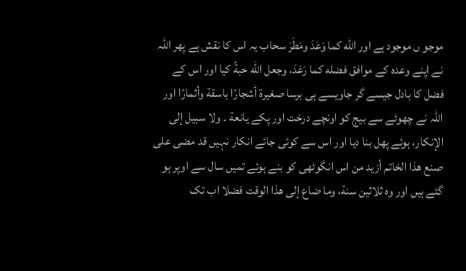موجو ں موجود ہے اور الله كما وَعَدَ ومَطَرَ سحاب یہ اس کا نقش ہے پھر اللہ نے اپنے وعدہ کے موافق فضله كما رَعَدَ، وجعل الله حبةً کیا اور اس کے فضل کا بادل جیسے گر جاویسے ہی برسا صغيرة أشجارًا باسقة وأثمارًا اور اللہ نے چھوٹے سے بیج کو اونچے درخت اور پکے يانعة ۔ ولا سبيل إلى الإنكار، ہوئے پھل بنا دیا اور اس سے کوئی جائے انکار نہیں قد مضى على صنع هذا الخاتم أزيد من اس انگوٹھی کو بنے ہوئے تمیں سال سے اوپر ہو گئے ہیں اور وہ ثلاثين سنة، وما ضاع إلى هذا الوقت فضلا اب تک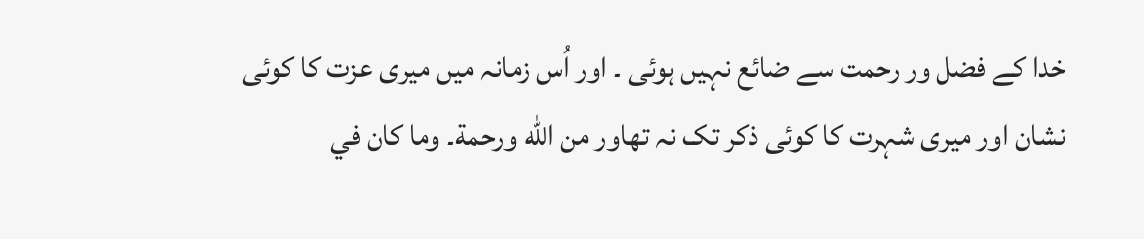خدا کے فضل ور رحمت سے ضائع نہیں ہوئی ۔ اور اُس زمانہ میں میری عزت کا کوئی نشان اور میری شہرت کا کوئی ذکر تک نہ تھاور من الله ورحمة۔ وما كان في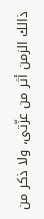ذالك الزمن أثر من عزّتى، ولا ذكر من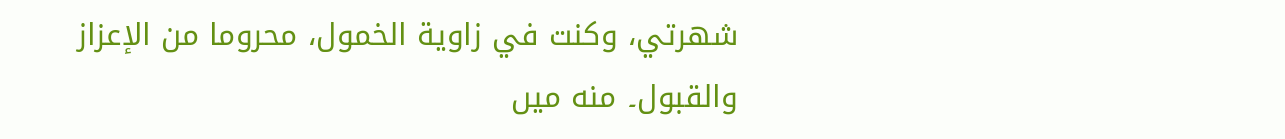شهرتي، وكنت في زاوية الخمول، محروما من الإعزاز والقبول۔ منه میں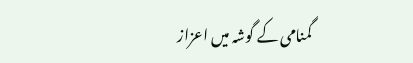گمنامی کے گوشہ میں اعزاز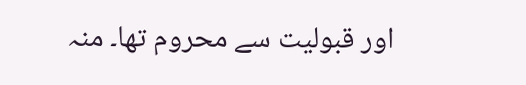اور قبولیت سے محروم تھا۔ منہ